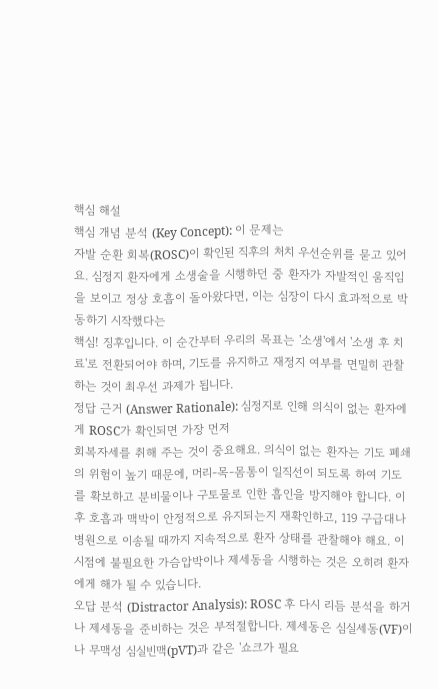핵심 해설
핵심 개념 분석 (Key Concept): 이 문제는
자발 순환 회복(ROSC)이 확인된 직후의 처치 우선순위를 묻고 있어요. 심정지 환자에게 소생술을 시행하던 중 환자가 자발적인 움직임을 보이고 정상 호흡이 돌아왔다면, 이는 심장이 다시 효과적으로 박동하기 시작했다는
핵심! 징후입니다. 이 순간부터 우리의 목표는 '소생'에서 '소생 후 치료'로 전환되어야 하며, 기도를 유지하고 재정지 여부를 면밀히 관찰하는 것이 최우선 과제가 됩니다.
정답 근거 (Answer Rationale): 심정지로 인해 의식이 없는 환자에게 ROSC가 확인되면 가장 먼저
회복자세를 취해 주는 것이 중요해요. 의식이 없는 환자는 기도 폐쇄의 위험이 높기 때문에, 머리-목-몸통이 일직선이 되도록 하여 기도를 확보하고 분비물이나 구토물로 인한 흡인을 방지해야 합니다. 이후 호흡과 맥박이 안정적으로 유지되는지 재확인하고, 119 구급대나 병원으로 이송될 때까지 지속적으로 환자 상태를 관찰해야 해요. 이 시점에 불필요한 가슴압박이나 제세동을 시행하는 것은 오히려 환자에게 해가 될 수 있습니다.
오답 분석 (Distractor Analysis): ROSC 후 다시 리듬 분석을 하거나 제세동을 준비하는 것은 부적절합니다. 제세동은 심실세동(VF)이나 무맥성 심실빈맥(pVT)과 같은 '쇼크가 필요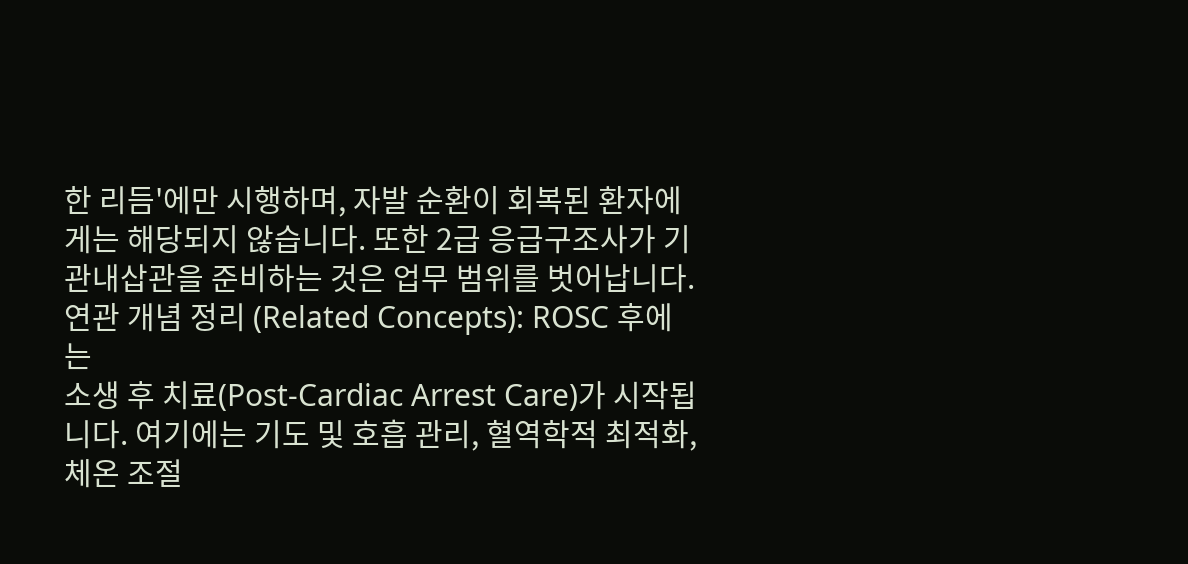한 리듬'에만 시행하며, 자발 순환이 회복된 환자에게는 해당되지 않습니다. 또한 2급 응급구조사가 기관내삽관을 준비하는 것은 업무 범위를 벗어납니다.
연관 개념 정리 (Related Concepts): ROSC 후에는
소생 후 치료(Post-Cardiac Arrest Care)가 시작됩니다. 여기에는 기도 및 호흡 관리, 혈역학적 최적화, 체온 조절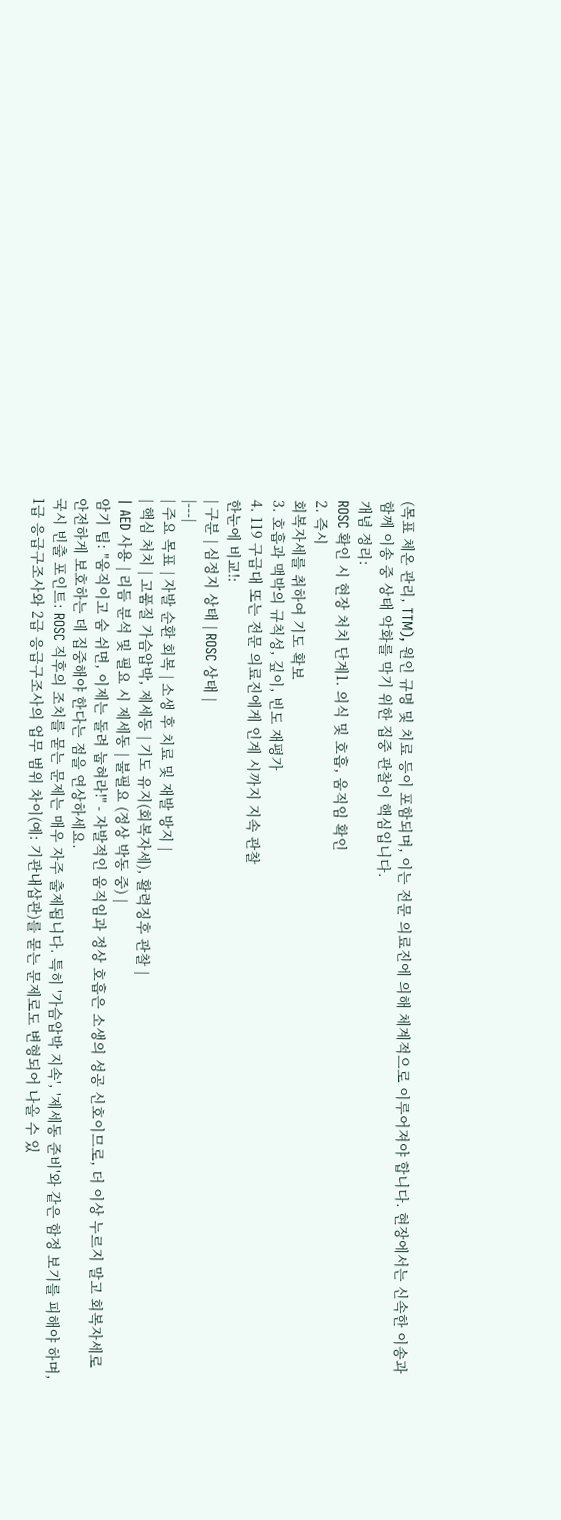(목표 체온 관리, TTM), 원인 규명 및 치료 등이 포함되며, 이는 전문 의료진에 의해 체계적으로 이루어져야 합니다. 현장에서는 신속한 이송과 함께 이송 중 상태 악화를 막기 위한 집중 관찰이 핵심입니다.
개념 정리:
ROSC 확인 시 현장 처치 단계1. 의식 및 호흡, 움직임 확인
2. 즉시
회복자세를 취하여 기도 확보
3. 호흡과 맥박의 규칙성, 깊이, 빈도 재평가
4. 119 구급대 또는 전문 의료진에게 인계 시까지 지속 관찰
한눈에 비교!:
| 구분 | 심정지 상태 | ROSC 상태 |
|---|
| 주요 목표 | 자발 순환 회복 | 소생 후 치료 및 재발 방지 |
| 핵심 처치 | 고품질 가슴압박, 제세동 | 기도 유지(회복자세), 활력징후 관찰 |
| AED 사용 | 리듬 분석 및 필요 시 제세동 | 불필요 (정상 박동 중) |
암기 팁: "움직이고 숨 쉬면, 이제는 돌려 눕혀라!" - 자발적인 움직임과 정상 호흡은 소생의 성공 신호이므로, 더 이상 누르지 말고 회복자세로 안전하게 보호하는 데 집중해야 한다는 점을 연상하세요.
국시 빈출 포인트: ROSC 직후의 조치를 묻는 문제는 매우 자주 출제됩니다. 특히 '가슴압박 지속', '제세동 준비'와 같은 함정 보기를 피해야 하며, 1급 응급구조사와 2급 응급구조사의 업무 범위 차이(예: 기관내삽관)를 묻는 문제로도 변형되어 나올 수 있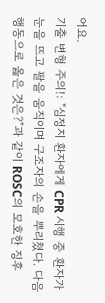어요.
기출 변형 주의!: "심정지 환자에게 CPR 시행 중 환자가 눈을 뜨고 팔을 움직이며 구조자의 손을 뿌리쳤다. 다음 행동으로 옳은 것은?"과 같이 ROSC의 모호한 징후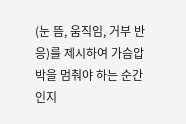(눈 뜸, 움직임, 거부 반응)를 제시하여 가슴압박을 멈춰야 하는 순간인지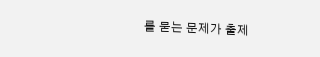를 묻는 문제가 출제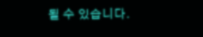될 수 있습니다.